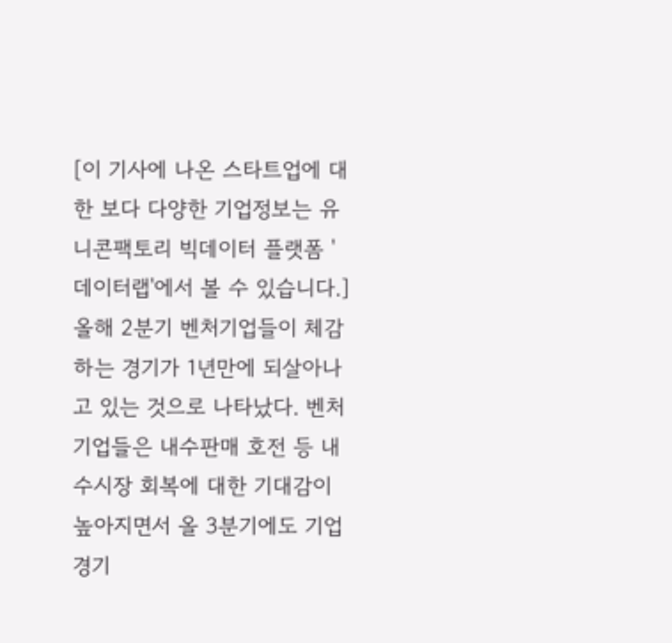[이 기사에 나온 스타트업에 대한 보다 다양한 기업정보는 유니콘팩토리 빅데이터 플랫폼 '데이터랩'에서 볼 수 있습니다.] 올해 2분기 벤처기업들이 체감하는 경기가 1년만에 되살아나고 있는 것으로 나타났다. 벤처기업들은 내수판매 호전 등 내수시장 회복에 대한 기대감이 높아지면서 올 3분기에도 기업 경기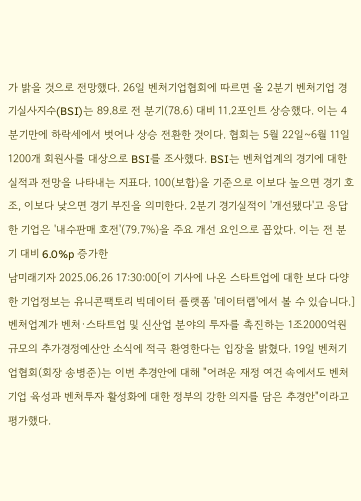가 밝을 것으로 전망했다. 26일 벤처기업협회에 따르면 올 2분기 벤처기업 경기실사지수(BSI)는 89.8로 전 분기(78.6) 대비 11.2포인트 상승했다. 이는 4분기만에 하락세에서 벗어나 상승 전환한 것이다. 협회는 5월 22일~6월 11일 1200개 회원사를 대상으로 BSI를 조사했다. BSI는 벤처업계의 경기에 대한 실적과 전망을 나타내는 지표다. 100(보합)을 기준으로 이보다 높으면 경기 호조, 이보다 낮으면 경기 부진을 의미한다. 2분기 경기실적이 '개선됐다'고 응답한 기업은 '내수판매 호전'(79.7%)을 주요 개선 요인으로 꼽았다. 이는 전 분기 대비 6.0%p 증가한
남미래기자 2025.06.26 17:30:00[이 기사에 나온 스타트업에 대한 보다 다양한 기업정보는 유니콘팩토리 빅데이터 플랫폼 '데이터랩'에서 볼 수 있습니다.] 벤처업계가 벤처·스타트업 및 신산업 분야의 투자를 촉진하는 1조2000억원 규모의 추가경정예산안 소식에 적극 환영한다는 입장을 밝혔다. 19일 벤처기업협회(회장 송병준)는 이번 추경안에 대해 "어려운 재정 여건 속에서도 벤처기업 육성과 벤처투자 활성화에 대한 정부의 강한 의지를 담은 추경안"이라고 평가했다.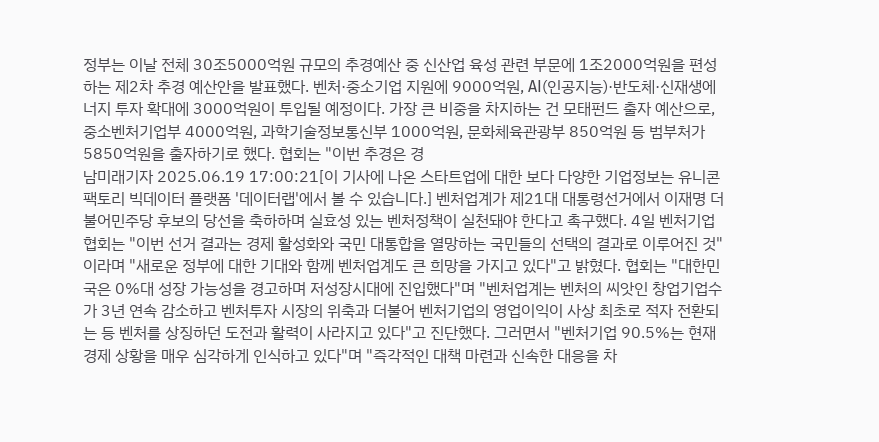정부는 이날 전체 30조5000억원 규모의 추경예산 중 신산업 육성 관련 부문에 1조2000억원을 편성하는 제2차 추경 예산안을 발표했다. 벤처·중소기업 지원에 9000억원, AI(인공지능)·반도체·신재생에너지 투자 확대에 3000억원이 투입될 예정이다. 가장 큰 비중을 차지하는 건 모태펀드 출자 예산으로, 중소벤처기업부 4000억원, 과학기술정보통신부 1000억원, 문화체육관광부 850억원 등 범부처가 5850억원을 출자하기로 했다. 협회는 "이번 추경은 경
남미래기자 2025.06.19 17:00:21[이 기사에 나온 스타트업에 대한 보다 다양한 기업정보는 유니콘팩토리 빅데이터 플랫폼 '데이터랩'에서 볼 수 있습니다.] 벤처업계가 제21대 대통령선거에서 이재명 더불어민주당 후보의 당선을 축하하며 실효성 있는 벤처정책이 실천돼야 한다고 촉구했다. 4일 벤처기업협회는 "이번 선거 결과는 경제 활성화와 국민 대통합을 열망하는 국민들의 선택의 결과로 이루어진 것"이라며 "새로운 정부에 대한 기대와 함께 벤처업계도 큰 희망을 가지고 있다"고 밝혔다. 협회는 "대한민국은 0%대 성장 가능성을 경고하며 저성장시대에 진입했다"며 "벤처업계는 벤처의 씨앗인 창업기업수가 3년 연속 감소하고 벤처투자 시장의 위축과 더불어 벤처기업의 영업이익이 사상 최초로 적자 전환되는 등 벤처를 상징하던 도전과 활력이 사라지고 있다"고 진단했다. 그러면서 "벤처기업 90.5%는 현재 경제 상황을 매우 심각하게 인식하고 있다"며 "즉각적인 대책 마련과 신속한 대응을 차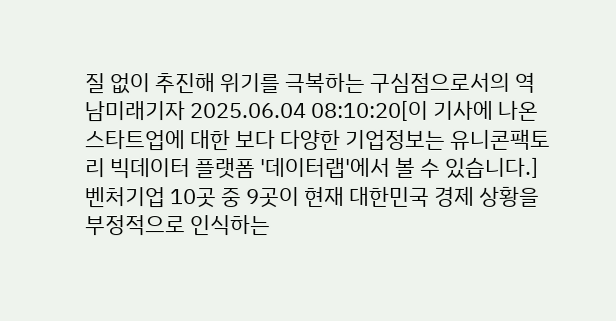질 없이 추진해 위기를 극복하는 구심점으로서의 역
남미래기자 2025.06.04 08:10:20[이 기사에 나온 스타트업에 대한 보다 다양한 기업정보는 유니콘팩토리 빅데이터 플랫폼 '데이터랩'에서 볼 수 있습니다.] 벤처기업 10곳 중 9곳이 현재 대한민국 경제 상황을 부정적으로 인식하는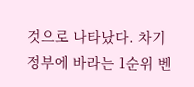것으로 나타났다. 차기 정부에 바라는 1순위 벤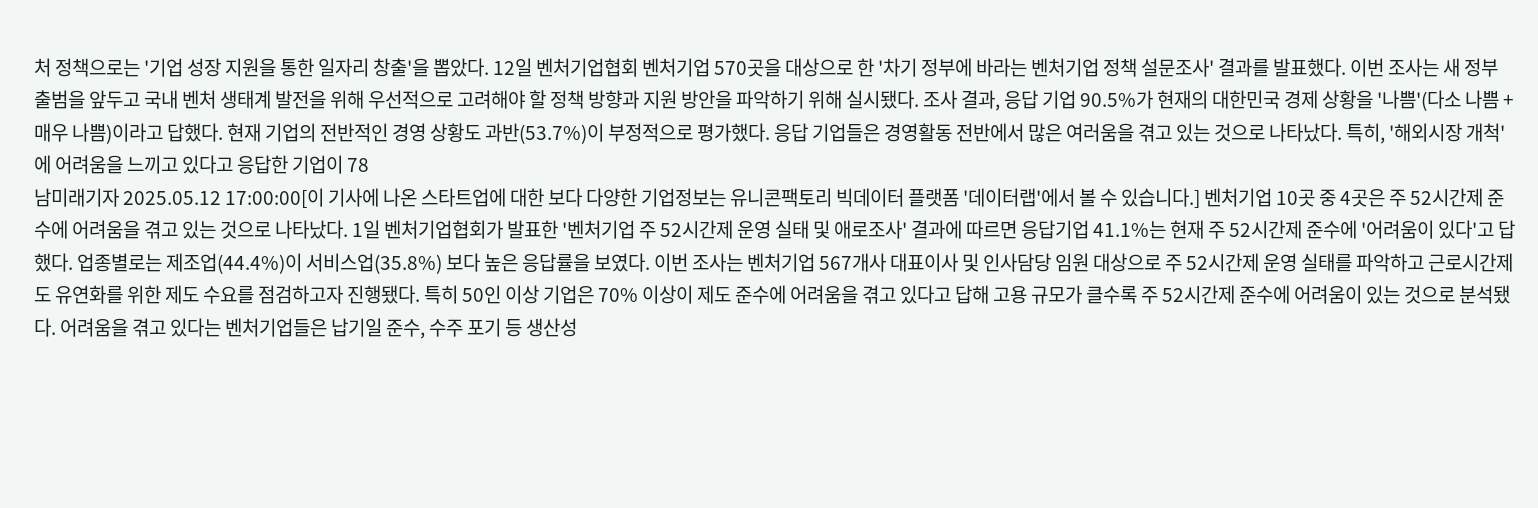처 정책으로는 '기업 성장 지원을 통한 일자리 창출'을 뽑았다. 12일 벤처기업협회 벤처기업 570곳을 대상으로 한 '차기 정부에 바라는 벤처기업 정책 설문조사' 결과를 발표했다. 이번 조사는 새 정부 출범을 앞두고 국내 벤처 생태계 발전을 위해 우선적으로 고려해야 할 정책 방향과 지원 방안을 파악하기 위해 실시됐다. 조사 결과, 응답 기업 90.5%가 현재의 대한민국 경제 상황을 '나쁨'(다소 나쁨 + 매우 나쁨)이라고 답했다. 현재 기업의 전반적인 경영 상황도 과반(53.7%)이 부정적으로 평가했다. 응답 기업들은 경영활동 전반에서 많은 여러움을 겪고 있는 것으로 나타났다. 특히, '해외시장 개척'에 어려움을 느끼고 있다고 응답한 기업이 78
남미래기자 2025.05.12 17:00:00[이 기사에 나온 스타트업에 대한 보다 다양한 기업정보는 유니콘팩토리 빅데이터 플랫폼 '데이터랩'에서 볼 수 있습니다.] 벤처기업 10곳 중 4곳은 주 52시간제 준수에 어려움을 겪고 있는 것으로 나타났다. 1일 벤처기업협회가 발표한 '벤처기업 주 52시간제 운영 실태 및 애로조사' 결과에 따르면 응답기업 41.1%는 현재 주 52시간제 준수에 '어려움이 있다'고 답했다. 업종별로는 제조업(44.4%)이 서비스업(35.8%) 보다 높은 응답률을 보였다. 이번 조사는 벤처기업 567개사 대표이사 및 인사담당 임원 대상으로 주 52시간제 운영 실태를 파악하고 근로시간제도 유연화를 위한 제도 수요를 점검하고자 진행됐다. 특히 50인 이상 기업은 70% 이상이 제도 준수에 어려움을 겪고 있다고 답해 고용 규모가 클수록 주 52시간제 준수에 어려움이 있는 것으로 분석됐다. 어려움을 겪고 있다는 벤처기업들은 납기일 준수, 수주 포기 등 생산성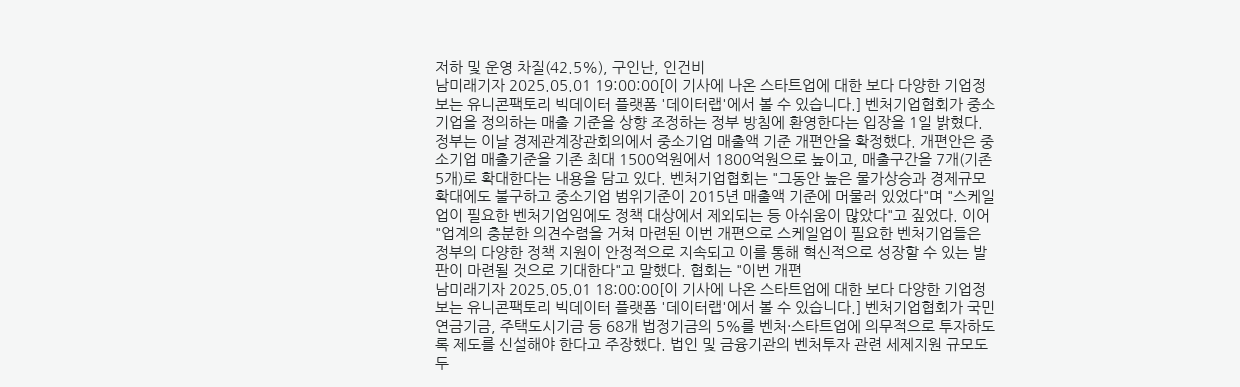저하 및 운영 차질(42.5%), 구인난, 인건비
남미래기자 2025.05.01 19:00:00[이 기사에 나온 스타트업에 대한 보다 다양한 기업정보는 유니콘팩토리 빅데이터 플랫폼 '데이터랩'에서 볼 수 있습니다.] 벤처기업협회가 중소기업을 정의하는 매출 기준을 상향 조정하는 정부 방침에 환영한다는 입장을 1일 밝혔다. 정부는 이날 경제관계장관회의에서 중소기업 매출액 기준 개편안을 확정했다. 개편안은 중소기업 매출기준을 기존 최대 1500억원에서 1800억원으로 높이고, 매출구간을 7개(기존 5개)로 확대한다는 내용을 담고 있다. 벤처기업협회는 "그동안 높은 물가상승과 경제규모 확대에도 불구하고 중소기업 범위기준이 2015년 매출액 기준에 머물러 있었다"며 "스케일업이 필요한 벤처기업임에도 정책 대상에서 제외되는 등 아쉬움이 많았다"고 짚었다. 이어 "업계의 충분한 의견수렴을 거쳐 마련된 이번 개편으로 스케일업이 필요한 벤처기업들은 정부의 다양한 정책 지원이 안정적으로 지속되고 이를 통해 혁신적으로 성장할 수 있는 발판이 마련될 것으로 기대한다"고 말했다. 협회는 "이번 개편
남미래기자 2025.05.01 18:00:00[이 기사에 나온 스타트업에 대한 보다 다양한 기업정보는 유니콘팩토리 빅데이터 플랫폼 '데이터랩'에서 볼 수 있습니다.] 벤처기업협회가 국민연금기금, 주택도시기금 등 68개 법정기금의 5%를 벤처·스타트업에 의무적으로 투자하도록 제도를 신설해야 한다고 주장했다. 법인 및 금융기관의 벤처투자 관련 세제지원 규모도 두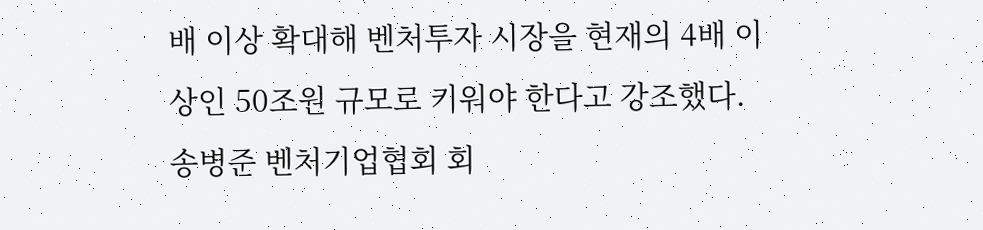배 이상 확대해 벤처투자 시장을 현재의 4배 이상인 50조원 규모로 키워야 한다고 강조했다. 송병준 벤처기업협회 회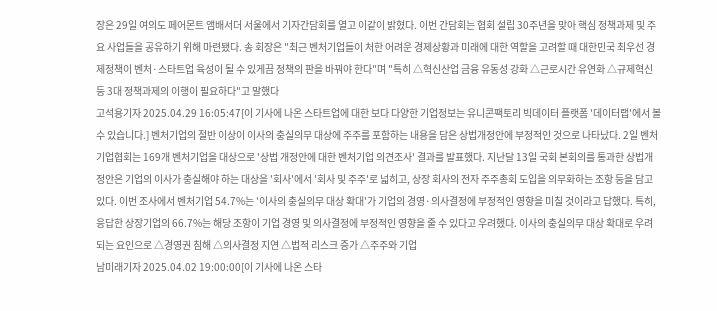장은 29일 여의도 페어몬트 앰배서더 서울에서 기자간담회를 열고 이같이 밝혔다. 이번 간담회는 협회 설립 30주년을 맞아 핵심 정책과제 및 주요 사업들을 공유하기 위해 마련됐다. 송 회장은 "최근 벤처기업들이 처한 어려운 경제상황과 미래에 대한 역할을 고려할 때 대한민국 최우선 경제정책이 벤처·스타트업 육성이 될 수 있게끔 정책의 판을 바꿔야 한다"며 "특히 △혁신산업 금융 유동성 강화 △근로시간 유연화 △규제혁신 등 3대 정책과제의 이행이 필요하다"고 말했다
고석용기자 2025.04.29 16:05:47[이 기사에 나온 스타트업에 대한 보다 다양한 기업정보는 유니콘팩토리 빅데이터 플랫폼 '데이터랩'에서 볼 수 있습니다.] 벤처기업의 절반 이상이 이사의 충실의무 대상에 주주를 포함하는 내용을 담은 상법개정안에 부정적인 것으로 나타났다. 2일 벤처기업협회는 169개 벤처기업을 대상으로 '상법 개정안에 대한 벤처기업 의견조사' 결과를 발표했다. 지난달 13일 국회 본회의를 통과한 상법개정안은 기업의 이사가 충실해야 하는 대상을 '회사'에서 '회사 및 주주'로 넓히고, 상장 회사의 전자 주주총회 도입을 의무화하는 조항 등을 담고 있다. 이번 조사에서 벤처기업 54.7%는 '이사의 충실의무 대상 확대'가 기업의 경영·의사결정에 부정적인 영향을 미칠 것이라고 답했다. 특히, 응답한 상장기업의 66.7%는 해당 조항이 기업 경영 및 의사결정에 부정적인 영향을 줄 수 있다고 우려했다. 이사의 충실의무 대상 확대로 우려되는 요인으로 △경영권 침해 △의사결정 지연 △법적 리스크 증가 △주주와 기업
남미래기자 2025.04.02 19:00:00[이 기사에 나온 스타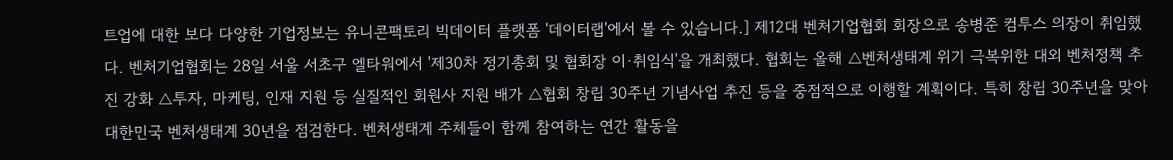트업에 대한 보다 다양한 기업정보는 유니콘팩토리 빅데이터 플랫폼 '데이터랩'에서 볼 수 있습니다.] 제12대 벤처기업협회 회장으로 송병준 컴투스 의장이 취임했다. 벤처기업협회는 28일 서울 서초구 엘타워에서 '제30차 정기총회 및 협회장 이·취임식'을 개최했다. 협회는 올해 △벤처생태계 위기 극복위한 대외 벤처정책 추진 강화 △투자, 마케팅, 인재 지원 등 실질적인 회원사 지원 배가 △협회 창립 30주년 기념사업 추진 등을 중점적으로 이행할 계획이다. 특히 창립 30주년을 맞아 대한민국 벤처생태계 30년을 점검한다. 벤처생태계 주체들이 함께 참여하는 연간 활동을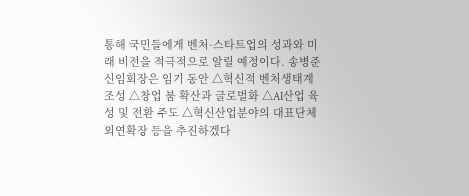통해 국민들에게 벤처·스타트업의 성과와 미래 비전을 적극적으로 알릴 예정이다. 송병준 신임회장은 임기 동안 △혁신적 벤처생태계 조성 △창업 붐 확산과 글로벌화 △AI산업 육성 및 전환 주도 △혁신산업분야의 대표단체 외연확장 등을 추진하겠다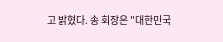고 밝혔다. 송 회장은 "대한민국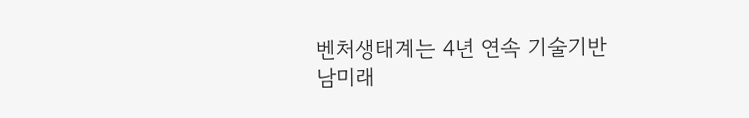벤처생태계는 4년 연속 기술기반
남미래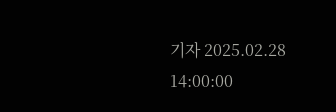기자 2025.02.28 14:00:00